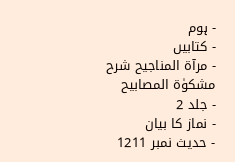- ہوم
- کتابیں
- مرآۃ المناجیح شرح مشکوٰۃ المصابیح
- جلد 2
- نماز کا بیان
- حدیث نمبر 1211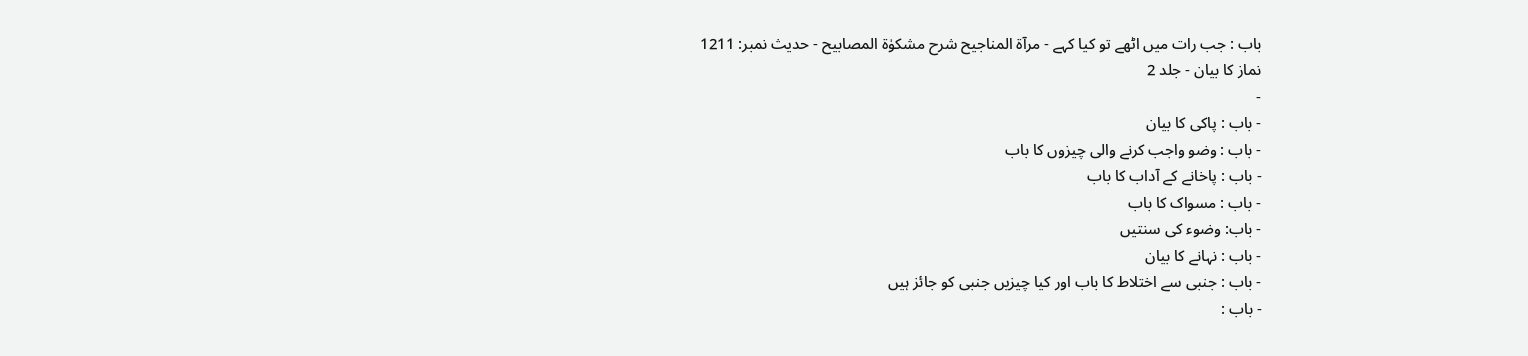باب : جب رات میں اٹھے تو کیا کہے - مرآۃ المناجیح شرح مشکوٰۃ المصابیح - حدیث نمبر: 1211
نماز کا بیان - جلد 2
-
- باب : پاکی کا بیان
- باب : وضو واجب کرنے والی چیزوں کا باب
- باب : پاخانے کے آداب کا باب
- باب : مسواک کا باب
- باب: وضوء کی سنتیں
- باب : نہانے کا بیان
- باب : جنبی سے اختلاط کا باب اور کیا چیزیں جنبی کو جائز ہیں
- باب :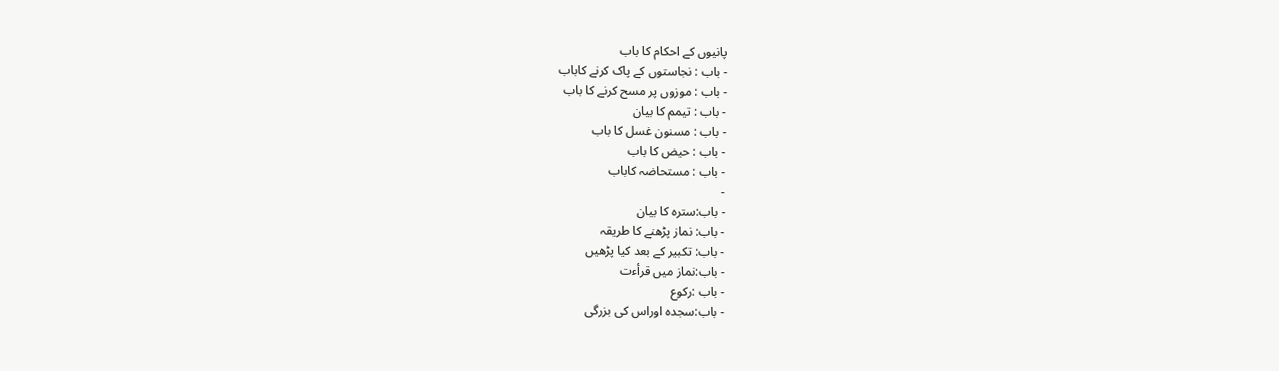پانیوں کے احکام کا باب
- باب : نجاستوں کے پاک کرنے کاباب
- باب : موزوں پر مسح کرنے کا باب
- باب : تیمم کا بیان
- باب : مسنون غسل کا باب
- باب : حیض کا باب
- باب : مستحاضہ کاباب
-
- باب:سترہ کا بیان
- باب: نماز پڑھنے کا طریقہ
- باب: تکبیر کے بعد کیا پڑھیں
- باب:نماز میں قرأءت
- باب :رکوع
- باب:سجدہ اوراس کی بزرگی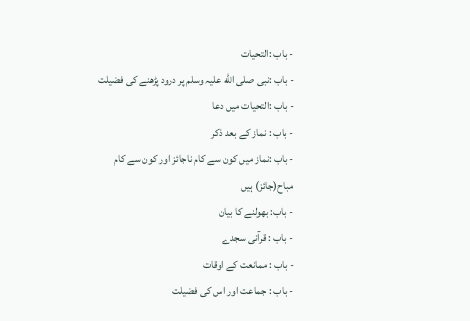- باب :التحیات
- باب :نبی صلی الله علیہ وسلم پر درود پڑھنے کی فضیلت
- باب :التحیات میں دعا
- باب : نماز کے بعد ذکر
- باب :نماز میں کون سے کام ناجائز اور کون سے کام مباح(جائز) ہیں
- باب: بھولنے کا بیان
- باب : قرآنی سجدے
- باب : ممانعت کے اوقات
- باب : جماعت اور اس کی فضیلت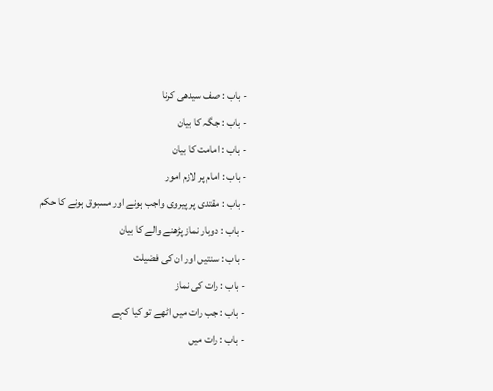- باب : صف سیدھی کرنا
- باب : جگہ کا بیان
- باب : امامت کا بیان
- باب : امام پر لازم امور
- باب : مقتدی پر پیروی واجب ہونے اور مسبوق ہونے كا حکم
- باب : دوبار نماز پڑھنے والے کا بیان
- باب : سنتیں اور ان کی فضیلت
- باب : رات کی نماز
- باب : جب رات میں اٹھے تو کیا کہے
- باب : رات میں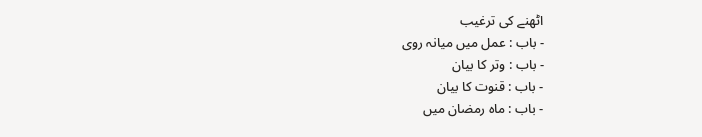اٹھنے کی ترغیب
- باب : عمل میں میانہ روی
- باب : وتر کا بیان
- باب : قنوت کا بیان
- باب : ماہ رمضان میں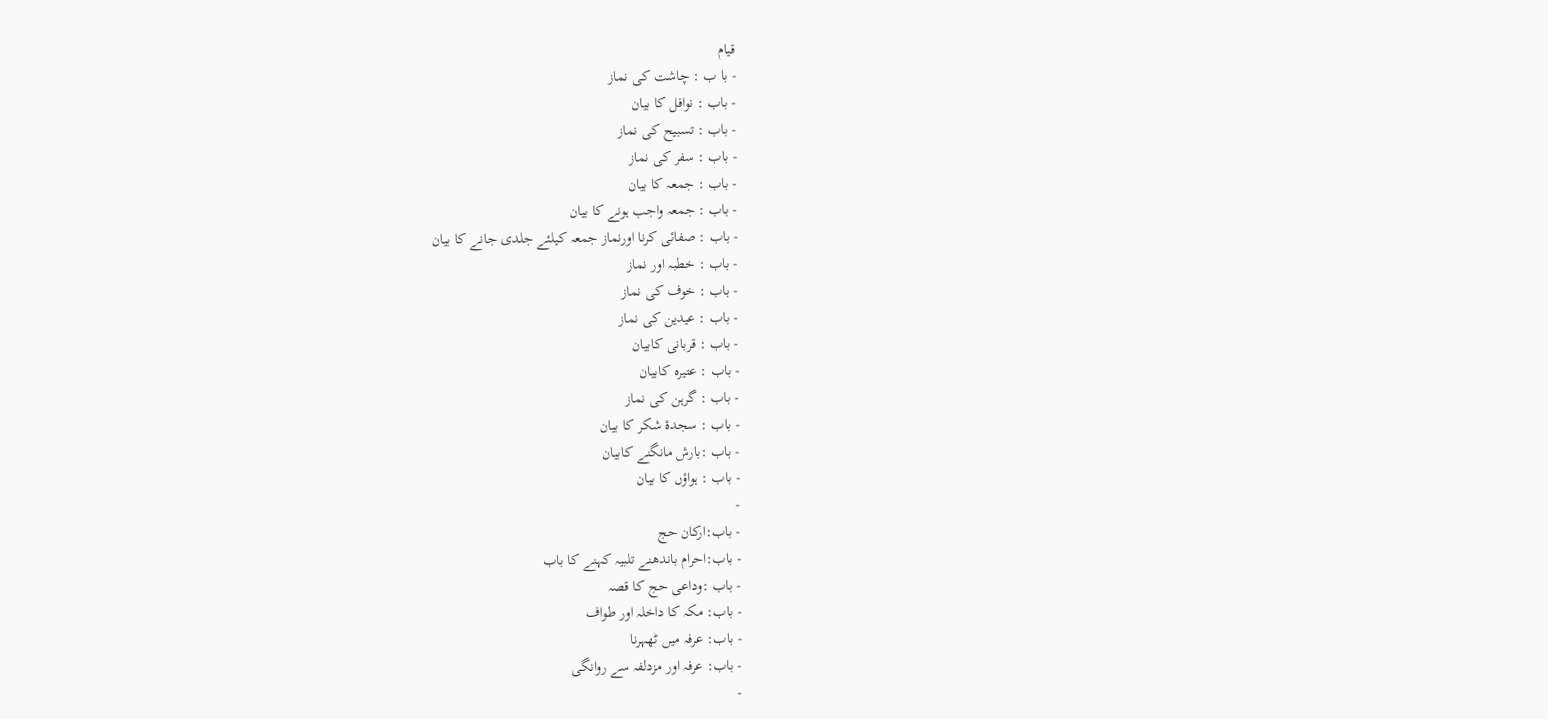قیام
- با ب : چاشت کی نماز
- باب : نوافل کا بیان
- باب : تسبیح کی نماز
- باب : سفر کی نماز
- باب : جمعہ کا بیان
- باب : جمعہ واجب ہونے کا بیان
- باب : صفائی کرنا اورنماز جمعہ کیلئے جلدی جانے کا بیان
- باب : خطبہ اور نماز
- باب : خوف کی نماز
- باب : عیدین کی نماز
- باب : قربانی کابيان
- باب : عتیرہ کابیان
- باب : گرہن کی نماز
- باب : سجدۂ شکر کا بیان
- باب :بارش مانگنے کابیان
- باب : ہواؤں کا بیان
-
- باب:ارکان حج
- باب:احرام باندھنے تلبیہ کہنے کا باب
- باب :وداعی حج کا قصہ
- باب: مکہ کا داخلہ اور طواف
- باب: عرفہ میں ٹھہرنا
- باب: عرفہ اور مزدلفہ سے روانگی
-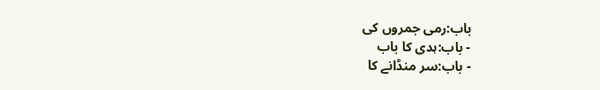باب:رمی جمروں کی
- باب:ہدی کا باب
- باب:سر منڈانے کا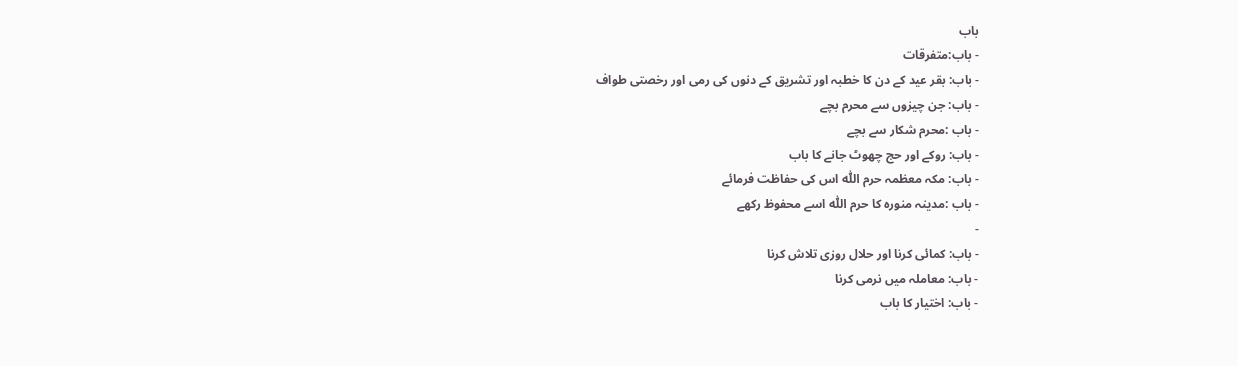باب
- باب:متفرقات
- باب: بقر عید کے دن کا خطبہ اور تشریق کے دنوں کی رمی اور رخصتی طواف
- باب: جن چیزوں سے محرم بچے
- باب :محرم شکار سے بچے
- باب: روکے اور حج چھوٹ جانے کا باب
- باب: مکہ معظمہ حرم اللّٰه اس کی حفاظت فرمائے
- باب :مدینہ منورہ کا حرم اللّٰہ اسے محفوظ رکھے
-
- باب: کمائی کرنا اور حلال روزی تلاش کرنا
- باب: معاملہ میں نرمی کرنا
- باب: اختیار کا باب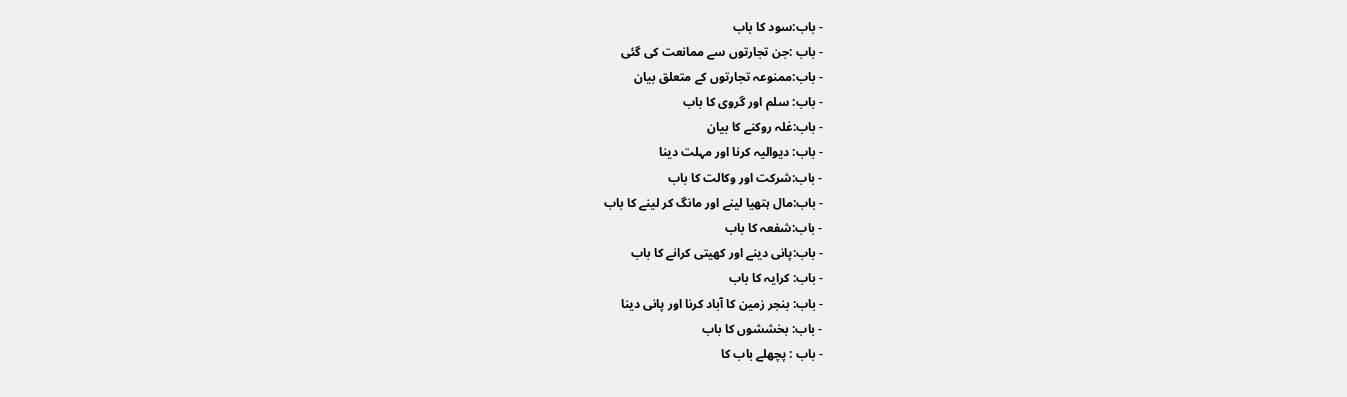- باب:سود کا باب
- باب :جن تجارتوں سے ممانعت کی گئی
- باب:ممنوعہ تجارتوں کے متعلق بیان
- باب: سلم اور گروی کا باب
- باب:غلہ روکنے کا بیان
- باب: دیوالیہ کرنا اور مہلت دینا
- باب:شرکت اور وکالت کا باب
- باب:مال ہتھیا لینے اور مانگ کر لینے کا باب
- باب:شفعہ کا باب
- باب:پانی دینے اور کھیتی کرانے کا باب
- باب: کرایہ کا باب
- باب: بنجر زمین کا آباد کرنا اور پانی دینا
- باب: بخششوں کا باب
- باب : پچھلے باب کا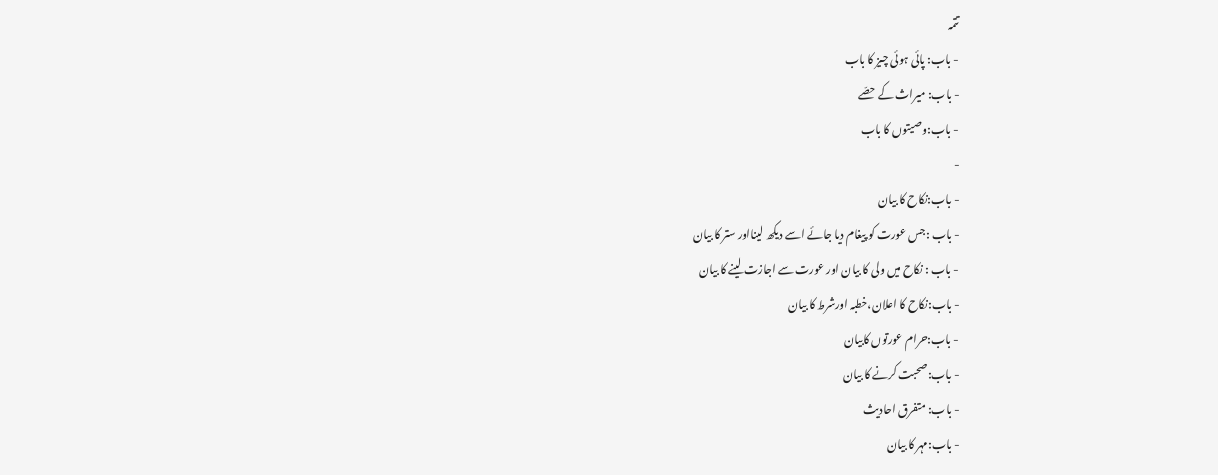تتمہ
- باب: پائی ہوئی چیز کا باب
- باب: میراث کے حصّے
- باب:وصیتوں کا باب
-
- باب:نکاح کا بیان
- باب :جس عورت کو پیغام دیا جائے اسے دیکھ لینااور ستر کا بیان
- باب : نکاح میں ولی کا بیان اور عورت سے اجازت لینے کا بیان
- باب:نکاح کا اعلان،خطبہ اورشرط کا بیان
- باب:حرام عورتوں کابیان
- باب:صحبت کرنے کا بیان
- باب: متفرق احادیث
- باب:مہر کا بیان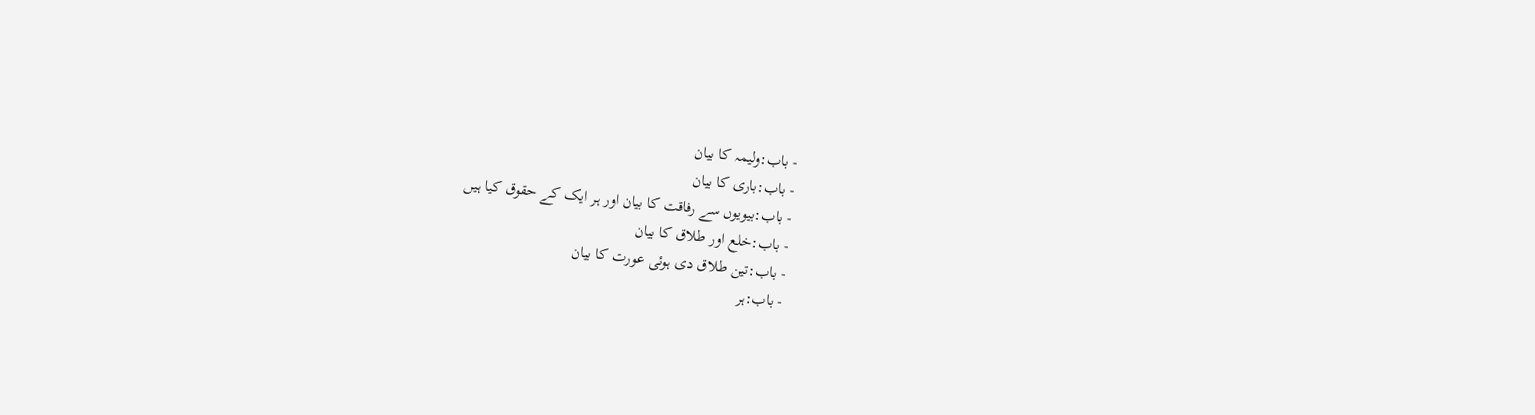- باب:ولیمہ کا بیان
- باب:باری کا بیان
- باب:بیویوں سے رفاقت کا بیان اور ہر ایک کے حقوق کیا ہیں
- باب:خلع اور طلاق کا بیان
- باب:تین طلاق دی ہوئی عورت کا بیان
- باب:ہر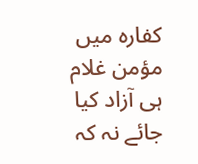کفارہ میں مؤمن غلام ہی آزاد کیا جائے نہ کہ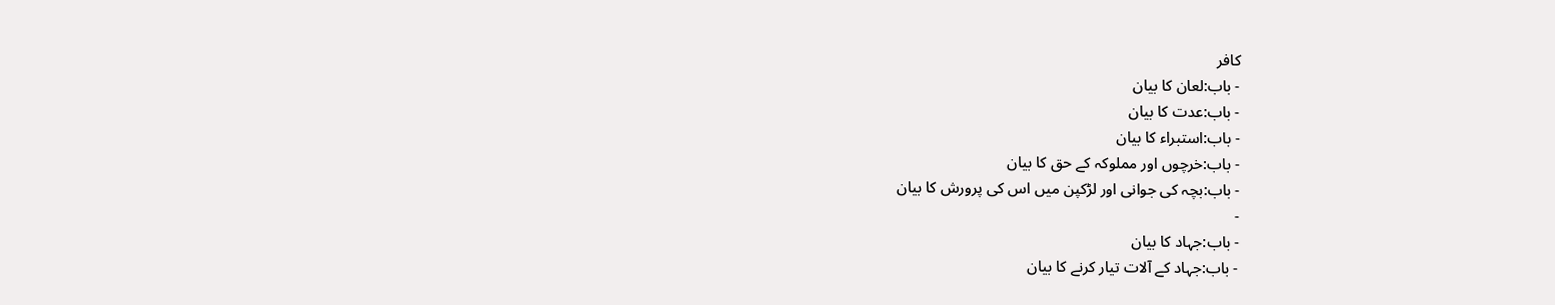کافر
- باب:لعان کا بیان
- باب:عدت کا بیان
- باب:استبراء کا بیان
- باب:خرچوں اور مملوکہ کے حق کا بیان
- باب:بچہ کی جوانی اور لڑکپن میں اس کی پرورش کا بیان
-
- باب:جہاد کا بیان
- باب:جہاد کے آلات تیار کرنے کا بیان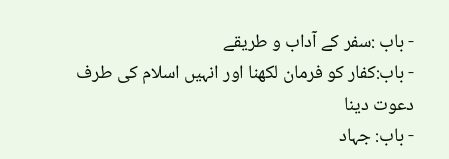- باب :سفر کے آداب و طریقے
- باب:کفار کو فرمان لکھنا اور انہیں اسلام کی طرف دعوت دینا
- باب: جہاد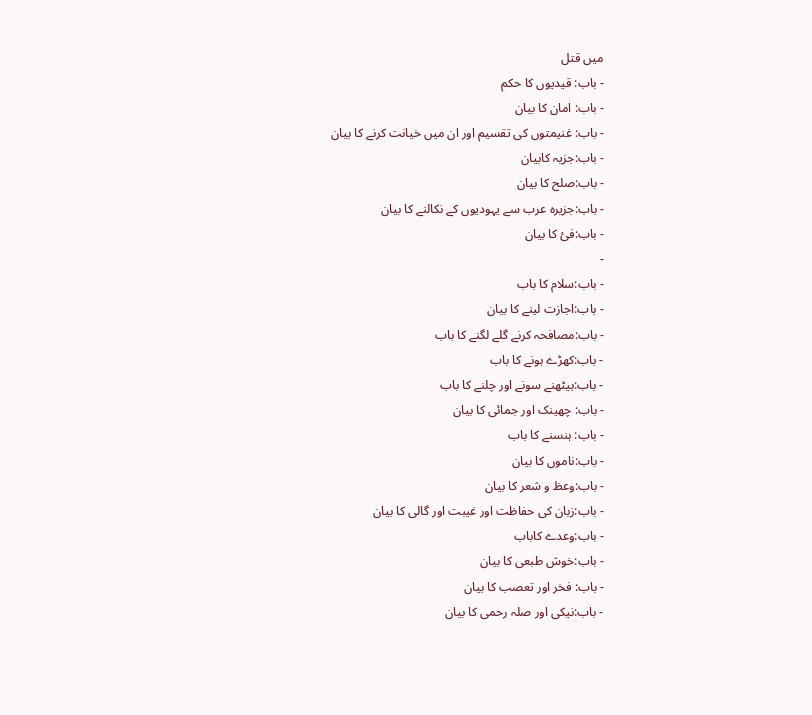میں قتل
- باب: قیدیوں کا حکم
- باب: امان کا بیان
- باب: غنیمتوں کی تقسیم اور ان میں خیانت کرنے کا بیان
- باب:جزیہ کابیان
- باب:صلح کا بیان
- باب:جزیرہ عرب سے یہودیوں کے نکالنے کا بیان
- باب:فئ کا بیان
-
- باب:سلام کا باب
- باب:اجازت لینے کا بیان
- باب:مصافحہ کرنے گلے لگنے کا باب
- باب:کھڑے ہونے کا باب
- باب:بیٹھنے سونے اور چلنے کا باب
- باب: چھینک اور جمائی کا بیان
- باب: ہنسنے کا باب
- باب:ناموں کا بیان
- باب:وعظ و شعر کا بیان
- باب:زبان کی حفاظت اور غیبت اور گالی کا بیان
- باب:وعدے کاباب
- باب:خوش طبعی کا بیان
- باب: فخر اور تعصب کا بیان
- باب:نیکی اور صلہ رحمی کا بیان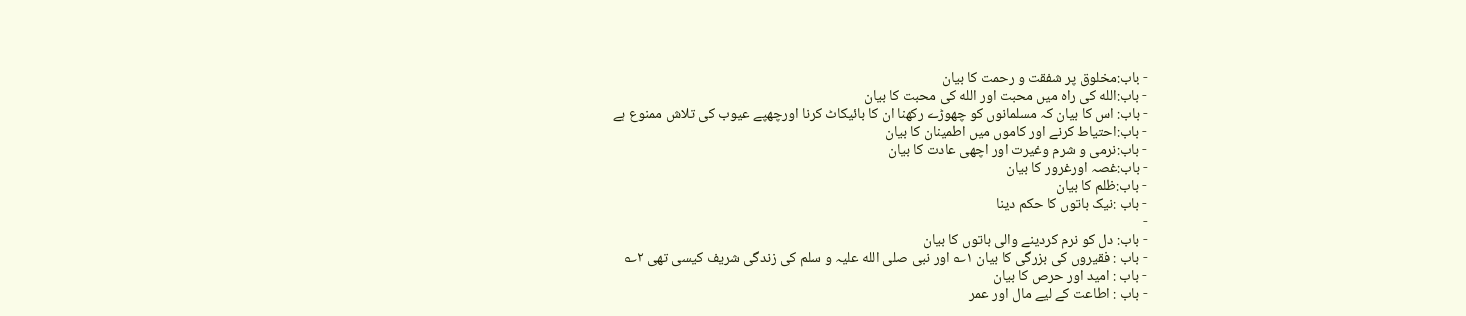- باب:مخلوق پر شفقت و رحمت کا بیان
- باب:الله کی راہ میں محبت اور الله کی محبت کا بیان
- باب: اس کا بیان کہ مسلمانوں کو چھوڑے رکھنا ان کا بائیکاٹ کرنا اورچھپے عیوب کی تلاش ممنوع ہے
- باب:احتیاط کرنے اور کاموں میں اطمینان کا بیان
- باب:نرمی و شرم وغیرت اور اچھی عادت کا بیان
- باب:غصہ اورغرور کا بیان
- باب:ظلم کا بیان
- باب :نیک باتوں کا حکم دینا
-
- باب: دل کو نرم کردینے والی باتوں کا بیان
- باب : فقیروں کی بزرگی کا بیان ۱؎ اور نبی صلی الله علیہ و سلم کی زندگی شریف کیسی تھی ۲؎
- باب : امید اور حرص کا بیان
- باب : اطاعت کے لیے مال اور عمر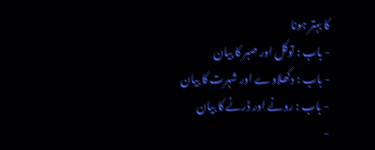کا بہتر ہونا
- باب : توکل اور صبر کا بیان
- باب : دکھلاوے اور شہرت کا بیان
- باب : رونے اور ڈرنے کا بیان
-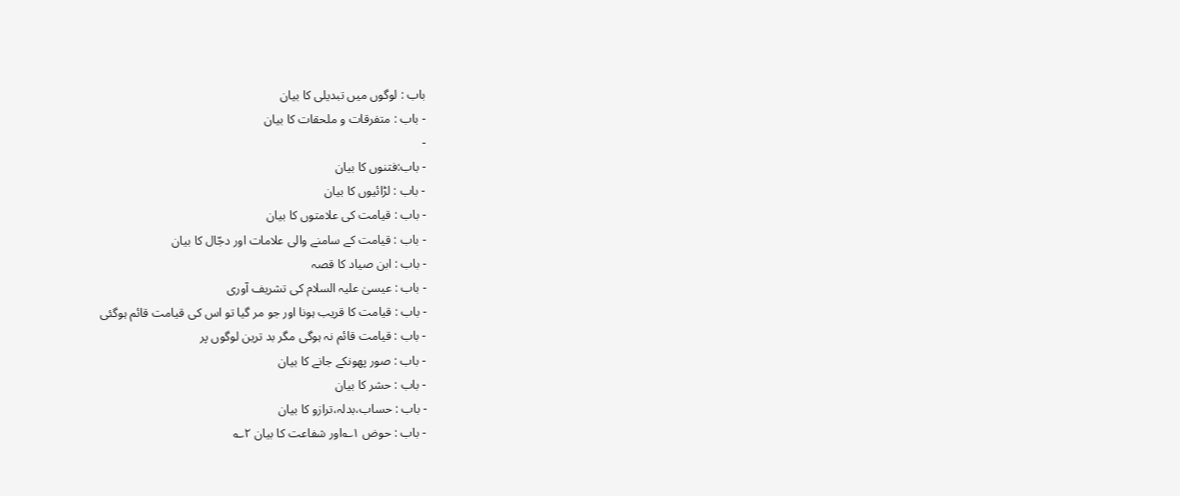باب : لوگوں میں تبدیلی کا بیان
- باب : متفرقات و ملحقات کا بیان
-
- باب:فتنوں کا بیان
- باب : لڑائیوں کا بیان
- باب : قیامت کی علامتوں کا بیان
- باب : قیامت کے سامنے والی علامات اور دجّال کا بیان
- باب : ابن صیاد کا قصہ
- باب : عیسیٰ علیہ السلام کی تشریف آوری
- باب : قیامت کا قریب ہونا اور جو مر گیا تو اس کی قیامت قائم ہوگئی
- باب : قیامت قائم نہ ہوگی مگر بد ترین لوگوں پر
- باب : صور پھونکے جانے کا بیان
- باب : حشر کا بیان
- باب : حساب،بدلہ،ترازو کا بیان
- باب : حوض ۱؎اور شفاعت کا بیان ۲؎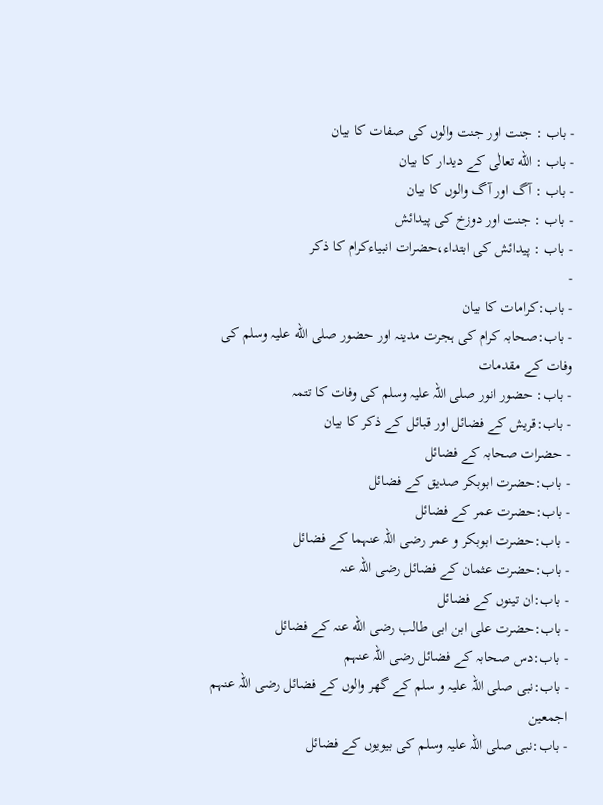- باب : جنت اور جنت والوں کی صفات کا بیان
- باب : الله تعالٰی کے دیدار کا بیان
- باب : آگ اور آگ والوں کا بیان
- باب : جنت اور دوزخ کی پیدائش
- باب : پیدائش کی ابتداء،حضرات انبیاءکرام کا ذکر
-
- باب:کرامات کا بیان
- باب:صحابہ کرام کی ہجرت مدینہ اور حضور صلی الله علیہ وسلم کی وفات کے مقدمات
- باب: حضور انور صلی اللہ علیہ وسلم کی وفات کا تتمہ
- باب:قریش کے فضائل اور قبائل کے ذکر کا بیان
- حضرات صحابہ کے فضائل
- باب:حضرت ابوبکر صدیق کے فضائل
- باب:حضرت عمر کے فضائل
- باب:حضرت ابوبکر و عمر رضی اللہ عنہما کے فضائل
- باب:حضرت عثمان کے فضائل رضی اللہ عنہ
- باب:ان تینوں کے فضائل
- باب:حضرت علی ابن ابی طالب رضی الله عنہ کے فضائل
- باب:دس صحابہ کے فضائل رضی اللہ عنہم
- باب:نبی صلی اللہ علیہ و سلم کے گھر والوں کے فضائل رضی اللہ عنہم اجمعین
- باب:نبی صلی اللہ علیہ وسلم کی بیویوں کے فضائل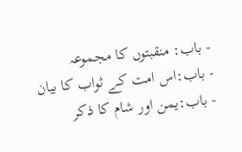- باب: منقبتوں کا مجموعہ
- باب:اس امت کے ثواب کا بیان
- باب:یمن اور شام کا ذکر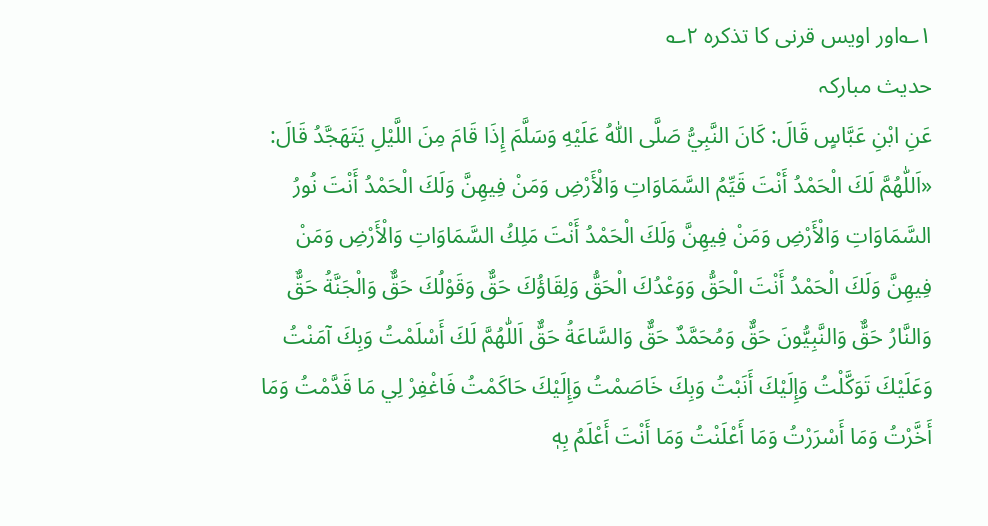۱؎اور اویس قرنی کا تذکرہ ۲؎
حدیث مبارکہ
عَنِ ابْنِ عَبَّاسٍ قَالَ: كَانَ النَّبِيُّ صَلَّى اللّٰهُ عَلَيْهِ وَسَلَّمَ إِذَا قَامَ مِنَ اللَّيْلِ يَتَهَجَّدُ قَالَ: «اَللّٰهُمَّ لَكَ الْحَمْدُ أَنْتَ قَيِّمُ السَّمَاوَاتِ وَالْأَرْضِ وَمَنْ فِيهِنَّ وَلَكَ الْحَمْدُ أَنْتَ نُورُ السَّمَاوَاتِ وَالْأَرْضِ وَمَنْ فِيهِنَّ وَلَكَ الْحَمْدُ أَنْتَ مَلِكُ السَّمَاوَاتِ وَالْأَرْضِ وَمَنْ فِيهِنَّ وَلَكَ الْحَمْدُ أَنْتَ الْحَقُّ وَوَعْدُكَ الْحَقُّ وَلِقَاؤُكَ حَقٌّ وَقَوْلُكَ حَقٌّ وَالْجَنَّةُ حَقٌّ وَالنَّارُ حَقٌّ وَالنَّبِيُّونَ حَقٌّ وَمُحَمَّدٌ حَقٌّ وَالسَّاعَةُ حَقٌّ اَللّٰهُمَّ لَكَ أَسْلَمْتُ وَبِكَ آمَنْتُ وَعَلَيْكَ تَوَكَّلْتُ وَإِلَيْكَ أَنَبْتُ وَبِكَ خَاصَمْتُ وَإِلَيْكَ حَاكَمْتُ فَاغْفِرْ لِي مَا قَدَّمْتُ وَمَا أَخَّرْتُ وَمَا أَسْرَرْتُ وَمَا أَعْلَنْتُ وَمَا أَنْتَ أَعْلَمُ بِهٖ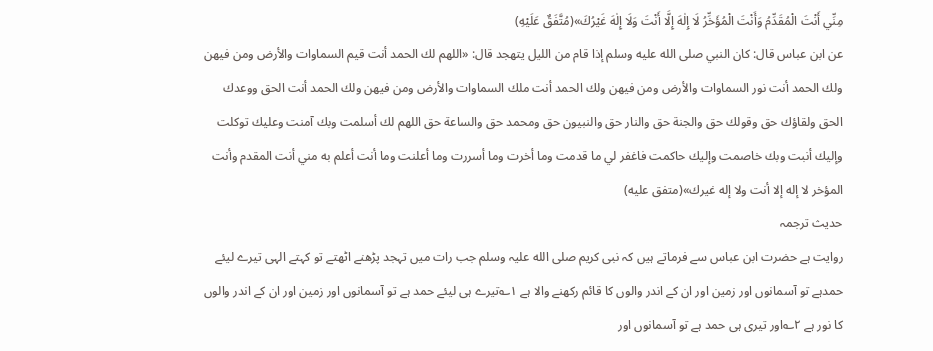مِنِّي أَنْتَ الْمُقَدِّمُ وَأَنْتَ الْمُؤَخِّرُ لَا إِلٰهَ إِلَّا أَنْتَ وَلَا إِلٰهَ غَيْرُكَ»(مُتَّفَقٌ عَلَيْهِ)
عن ابن عباس قال: كان النبي صلى الله عليه وسلم إذا قام من الليل يتهجد قال: «اللهم لك الحمد أنت قيم السماوات والأرض ومن فيهن ولك الحمد أنت نور السماوات والأرض ومن فيهن ولك الحمد أنت ملك السماوات والأرض ومن فيهن ولك الحمد أنت الحق ووعدك الحق ولقاؤك حق وقولك حق والجنة حق والنار حق والنبيون حق ومحمد حق والساعة حق اللهم لك أسلمت وبك آمنت وعليك توكلت وإليك أنبت وبك خاصمت وإليك حاكمت فاغفر لي ما قدمت وما أخرت وما أسررت وما أعلنت وما أنت أعلم به مني أنت المقدم وأنت المؤخر لا إله إلا أنت ولا إله غيرك»(متفق عليه)
حدیث ترجمہ
روایت ہے حضرت ابن عباس سے فرماتے ہیں کہ نبی کریم صلی الله علیہ وسلم جب رات میں تہجد پڑھنے اٹھتے تو کہتے الہی تیرے لیئے حمدہے تو آسمانوں اور زمین اور ان کے اندر والوں کا قائم رکھنے والا ہے ۱؎تیرے ہی لیئے حمد ہے تو آسمانوں اور زمین اور ان کے اندر والوں کا نور ہے ۲؎اور تیری ہی حمد ہے تو آسمانوں اور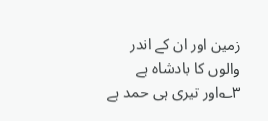زمین اور ان کے اندر والوں کا بادشاہ ہے ۳؎اور تیری ہی حمد ہے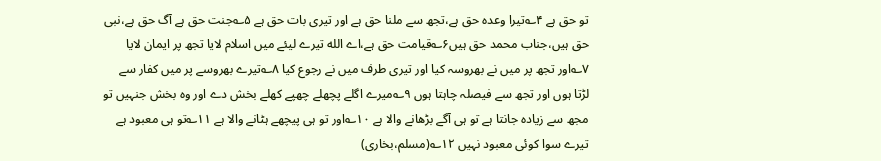تو حق ہے ۴؎تیرا وعدہ حق ہے،تجھ سے ملنا حق ہے اور تیری بات حق ہے ۵؎جنت حق ہے آگ حق ہے،نبی حق ہیں،جناب محمد حق ہیں۶؎قیامت حق ہے،اے الله تیرے لیئے میں اسلام لایا تجھ پر ایمان لایا ۷؎اور تجھ پر میں نے بھروسہ کیا اور تیری طرف میں نے رجوع کیا ۸؎تیرے بھروسے پر میں کفار سے لڑتا ہوں اور تجھ سے فیصلہ چاہتا ہوں ۹؎میرے اگلے پچھلے چھپے کھلے بخش دے اور وہ بخش جنہیں تو مجھ سے زیادہ جانتا ہے تو ہی آگے بڑھانے والا ہے ۱۰؎اور تو ہی پیچھے ہٹانے والا ہے ۱۱؎تو ہی معبود ہے تیرے سوا کوئی معبود نہیں ۱۲؎(مسلم،بخاری)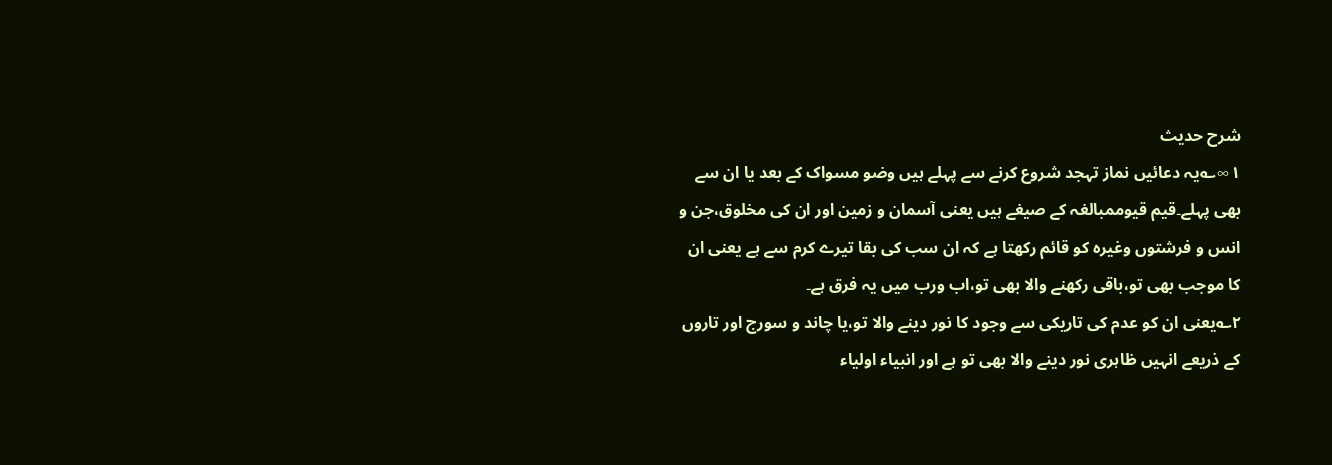شرح حدیث
۱∞؎یہ دعائیں نماز تہجد شروع کرنے سے پہلے ہیں وضو مسواک کے بعد یا ان سے بھی پہلے۔قیم قیوممبالغہ کے صیغے ہیں یعنی آسمان و زمین اور ان کی مخلوق،جن و انس و فرشتوں وغیرہ کو قائم رکھتا ہے کہ ان سب کی بقا تیرے کرم سے ہے یعنی ان کا موجب بھی تو،باقی رکھنے والا بھی تو،اب ورب میں یہ فرق ہے۔
۲؎یعنی ان کو عدم کی تاریکی سے وجود کا نور دینے والا تو،یا چاند و سورج اور تاروں کے ذریعے انہیں ظاہری نور دینے والا بھی تو ہے اور انبیاء اولیاء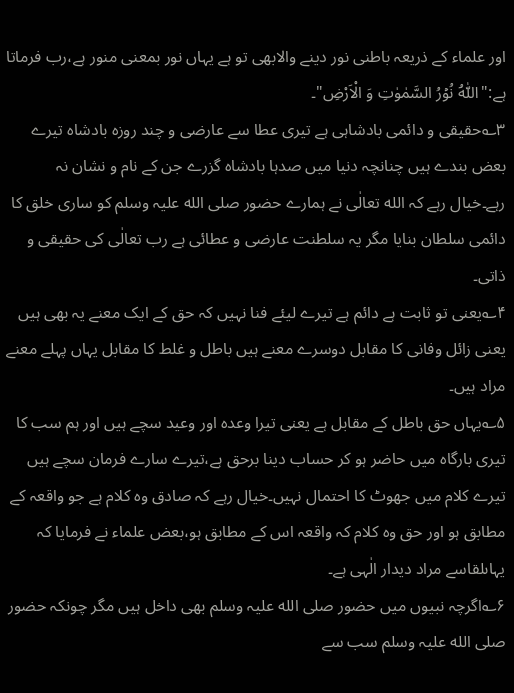اور علماء کے ذریعہ باطنی نور دینے والابھی تو ہے یہاں نور بمعنی منور ہے،رب فرماتا ہے:"اَللّٰہُ نُوۡرُ السَّمٰوٰتِ وَ الْاَرْضِ"۔
۳؎حقیقی و دائمی بادشاہی ہے تیری عطا سے عارضی و چند روزہ بادشاہ تیرے بعض بندے ہیں چنانچہ دنیا میں صدہا بادشاہ گزرے جن کے نام و نشان نہ رہے۔خیال رہے کہ الله تعالٰی نے ہمارے حضور صلی الله علیہ وسلم کو ساری خلق کا دائمی سلطان بنایا مگر یہ سلطنت عارضی و عطائی ہے رب تعالٰی کی حقیقی و ذاتی۔
۴؎یعنی تو ثابت ہے دائم ہے تیرے لیئے فنا نہیں کہ حق کے ایک معنے یہ بھی ہیں یعنی زائل وفانی کا مقابل دوسرے معنے ہیں باطل و غلط کا مقابل یہاں پہلے معنے مراد ہیں۔
۵؎یہاں حق باطل کے مقابل ہے یعنی تیرا وعدہ اور وعید سچے ہیں اور ہم سب کا تیری بارگاہ میں حاضر ہو کر حساب دینا برحق ہے،تیرے سارے فرمان سچے ہیں تیرے کلام میں جھوٹ کا احتمال نہیں۔خیال رہے کہ صادق وہ کلام ہے جو واقعہ کے مطابق ہو اور حق وہ کلام کہ واقعہ اس کے مطابق ہو،بعض علماء نے فرمایا کہ یہاںلقاسے مراد دیدار الٰہی ہے۔
۶؎اگرچہ نبیوں میں حضور صلی الله علیہ وسلم بھی داخل ہیں مگر چونکہ حضور صلی الله علیہ وسلم سب سے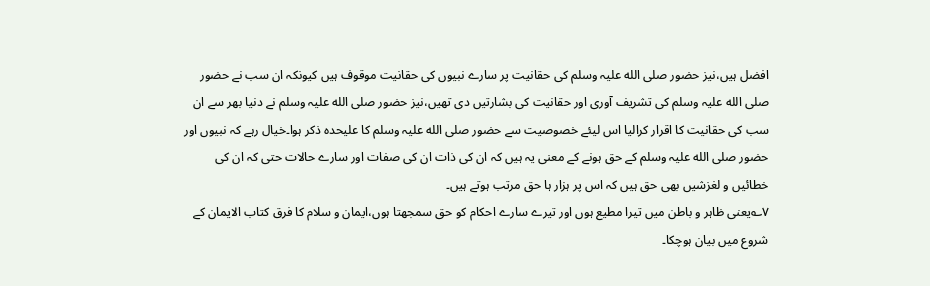افضل ہیں،نیز حضور صلی الله علیہ وسلم کی حقانیت پر سارے نبیوں کی حقانیت موقوف ہیں کیونکہ ان سب نے حضور صلی الله علیہ وسلم کی تشریف آوری اور حقانیت کی بشارتیں دی تھیں،نیز حضور صلی الله علیہ وسلم نے دنیا بھر سے ان سب کی حقانیت کا اقرار کرالیا اس لیئے خصوصیت سے حضور صلی الله علیہ وسلم کا علیحدہ ذکر ہوا۔خیال رہے کہ نبیوں اور حضور صلی الله علیہ وسلم کے حق ہونے کے معنی یہ ہیں کہ ان کی ذات ان کی صفات اور سارے حالات حتی کہ ان کی خطائیں و لغزشیں بھی حق ہیں کہ اس پر ہزار ہا حق مرتب ہوتے ہیں۔
۷؎یعنی ظاہر و باطن میں تیرا مطیع ہوں اور تیرے سارے احکام کو حق سمجھتا ہوں،ایمان و سلام کا فرق کتاب الایمان کے شروع میں بیان ہوچکا۔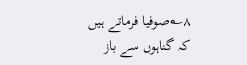۸؎صوفیا فرماتے ہیں کہ گناہوں سے باز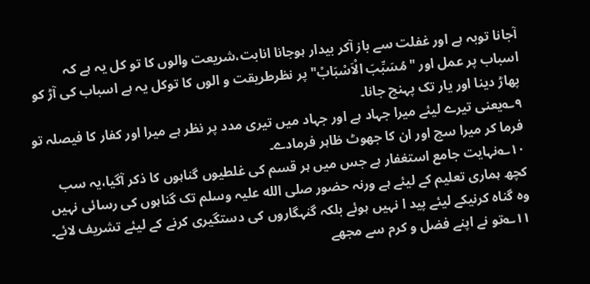آجانا توبہ ہے اور غفلت سے باز آکر بیدار ہوجانا انابت،شریعت والوں کا تو کل یہ ہے کہ اسباب پر عمل اور "مُسَبِّبَ الْاَسْبَابْ"پر نظرطریقت و الوں کا توکل یہ ہے اسباب کی آڑ کو پھاڑ دینا اور یار تک پہنچ جانا۔
۹؎یعنی تیرے لیئے میرا جہاد ہے اور جہاد میں تیری مدد پر نظر ہے میرا اور کفار کا فیصلہ تو فرما کر میرا سچ اور ان کا جھوٹ ظاہر فرمادے۔
۱۰؎نہایت جامع استغفار ہے جس میں ہر قسم کی غلطیوں گناہوں کا ذکر آگیا،یہ سب کچھ ہماری تعلیم کے لیئے ہے ورنہ حضور صلی الله علیہ وسلم تک گناہوں کی رسائی نہیں وہ گناہ کرنیکے لیئے پید ا نہیں ہوئے بلکہ گنہگاروں کی دستگیری کرنے کے لیئے تشریف لائے۔
۱۱؎تو نے اپنے فضل و کرم سے مجھے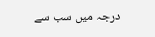درجہ میں سب سے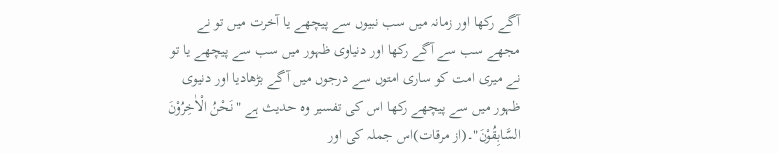آگے رکھا اور زمانہ میں سب نبیوں سے پیچھے یا آخرت میں تو نے مجھے سب سے آگے رکھا اور دنیاوی ظہور میں سب سے پیچھے یا تو نے میری امت کو ساری امتوں سے درجوں میں آگے بڑھادیا اور دنیوی ظہور میں سے پیچھے رکھا اس کی تفسیر وہ حدیث ہے "نَحْنُ الْاٰخِرُوْنَ السَّابِقُوْنَ"۔(از مرقات)اس جملہ کی اور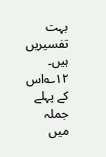بہت تفسیریں ہیں۔
۱۲؎اس کے پہلے جملہ میں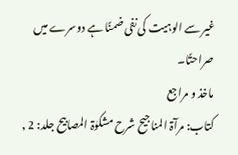غیر سے الوہیت کی نفی ضمنًا ہے دوسرے میں صراحتًا۔
ماخذ و مراجع
کتاب: مرآۃ المناجیح شرح مشکوٰۃ المصابیح جلد: 2 ,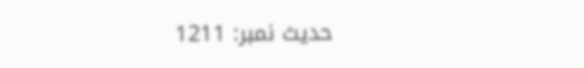حدیث نمبر: 1211